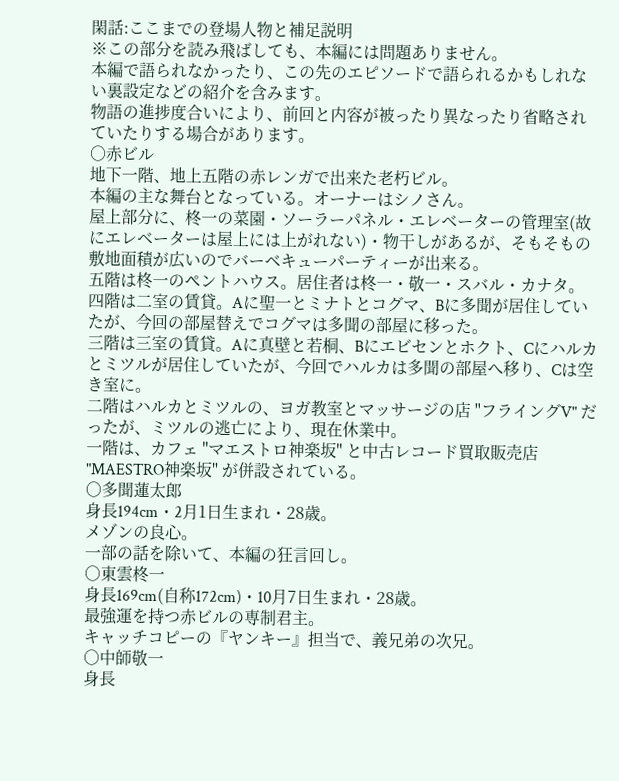閑話:ここまでの登場人物と補足説明
※この部分を読み飛ばしても、本編には問題ありません。
本編で語られなかったり、この先のエピソードで語られるかもしれない裏設定などの紹介を含みます。
物語の進捗度合いにより、前回と内容が被ったり異なったり省略されていたりする場合があります。
○赤ビル
地下一階、地上五階の赤レンガで出来た老朽ビル。
本編の主な舞台となっている。オーナーはシノさん。
屋上部分に、柊一の菜園・ソーラーパネル・エレベーターの管理室(故にエレベーターは屋上には上がれない)・物干しがあるが、そもそもの敷地面積が広いのでバーベキューパーティーが出来る。
五階は柊一のペントハウス。居住者は柊一・敬一・スバル・カナタ。
四階は二室の賃貸。Aに聖一とミナトとコグマ、Bに多聞が居住していたが、今回の部屋替えでコグマは多聞の部屋に移った。
三階は三室の賃貸。Aに真壁と若桐、Bにエビセンとホクト、Cにハルカとミツルが居住していたが、今回でハルカは多聞の部屋へ移り、Cは空き室に。
二階はハルカとミツルの、ヨガ教室とマッサージの店 "フライングV" だったが、ミツルの逃亡により、現在休業中。
一階は、カフェ "マエストロ神楽坂" と中古レコード買取販売店 "MAESTRO神楽坂" が併設されている。
○多聞蓮太郎
身長194cm・2月1日生まれ・28歳。
メゾンの良心。
一部の話を除いて、本編の狂言回し。
○東雲柊一
身長169cm(自称172cm)・10月7日生まれ・28歳。
最強運を持つ赤ビルの専制君主。
キャッチコピーの『ヤンキー』担当で、義兄弟の次兄。
○中師敬一
身長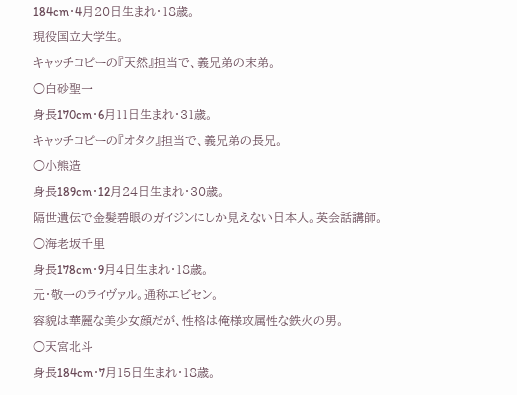184cm・4月20日生まれ・18歳。
現役国立大学生。
キャッチコピーの『天然』担当で、義兄弟の末弟。
○白砂聖一
身長170cm・6月11日生まれ・31歳。
キャッチコピーの『オタク』担当で、義兄弟の長兄。
○小熊造
身長189cm・12月24日生まれ・30歳。
隔世遺伝で金髪碧眼のガイジンにしか見えない日本人。英会話講師。
○海老坂千里
身長178cm・9月4日生まれ・18歳。
元・敬一のライヴァル。通称エビセン。
容貌は華麗な美少女顔だが、性格は俺様攻属性な鉄火の男。
○天宮北斗
身長184cm・7月15日生まれ・18歳。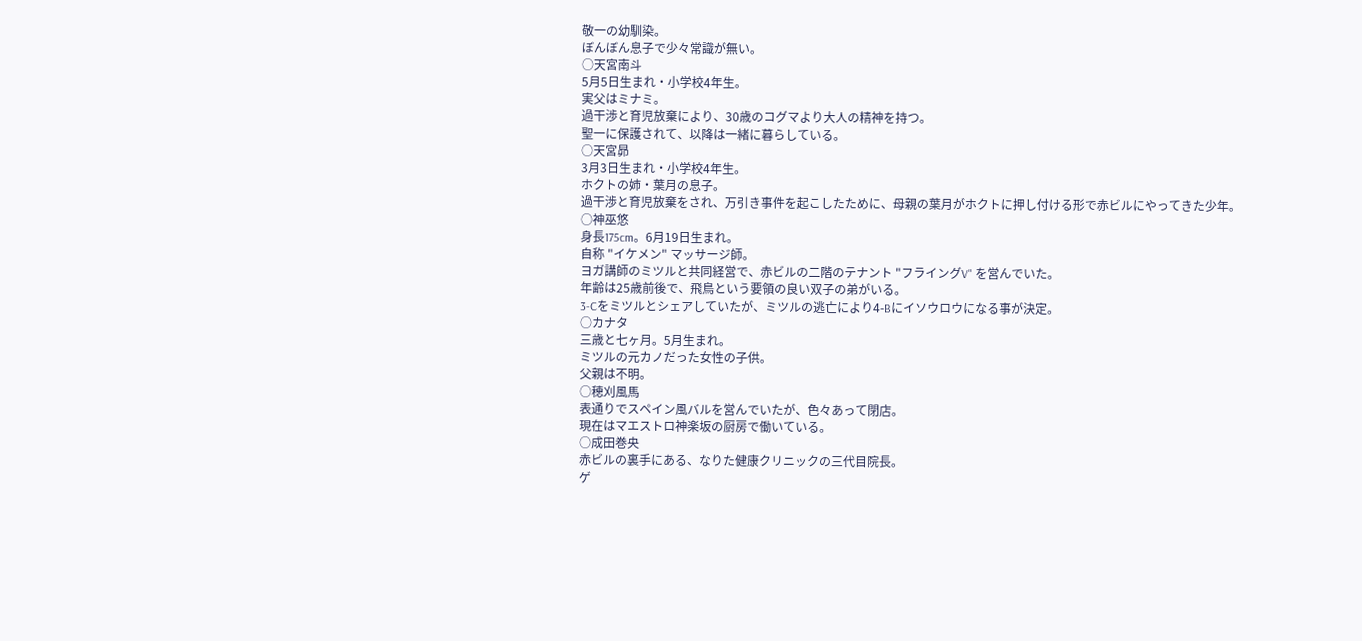敬一の幼馴染。
ぼんぼん息子で少々常識が無い。
○天宮南斗
5月5日生まれ・小学校4年生。
実父はミナミ。
過干渉と育児放棄により、30歳のコグマより大人の精神を持つ。
聖一に保護されて、以降は一緒に暮らしている。
○天宮昴
3月3日生まれ・小学校4年生。
ホクトの姉・葉月の息子。
過干渉と育児放棄をされ、万引き事件を起こしたために、母親の葉月がホクトに押し付ける形で赤ビルにやってきた少年。
○神巫悠
身長175cm。6月19日生まれ。
自称 "イケメン" マッサージ師。
ヨガ講師のミツルと共同経営で、赤ビルの二階のテナント "フライングV" を営んでいた。
年齢は25歳前後で、飛鳥という要領の良い双子の弟がいる。
3-Cをミツルとシェアしていたが、ミツルの逃亡により4-Bにイソウロウになる事が決定。
○カナタ
三歳と七ヶ月。5月生まれ。
ミツルの元カノだった女性の子供。
父親は不明。
○穂刈風馬
表通りでスペイン風バルを営んでいたが、色々あって閉店。
現在はマエストロ神楽坂の厨房で働いている。
○成田巻央
赤ビルの裏手にある、なりた健康クリニックの三代目院長。
ゲ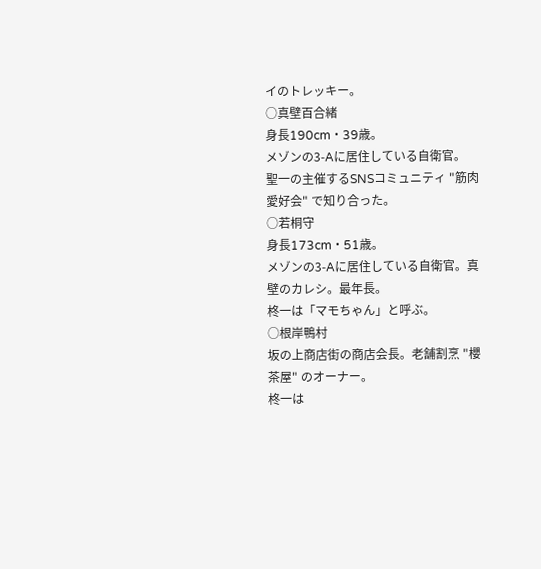イのトレッキー。
○真壁百合緒
身長190cm・39歳。
メゾンの3-Aに居住している自衛官。
聖一の主催するSNSコミュニティ "筋肉愛好会" で知り合った。
○若桐守
身長173cm・51歳。
メゾンの3-Aに居住している自衛官。真壁のカレシ。最年長。
柊一は「マモちゃん」と呼ぶ。
○根岸鴨村
坂の上商店街の商店会長。老舗割烹 "櫻茶屋" のオーナー。
柊一は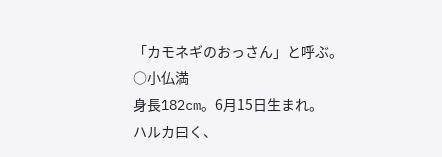「カモネギのおっさん」と呼ぶ。
○小仏満
身長182cm。6月15日生まれ。
ハルカ曰く、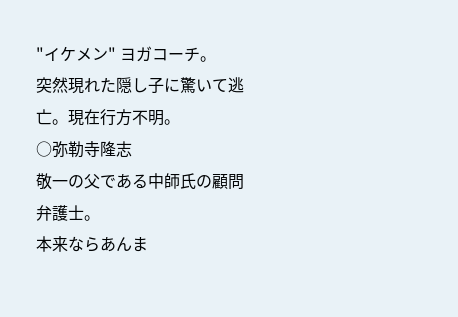"イケメン" ヨガコーチ。
突然現れた隠し子に驚いて逃亡。現在行方不明。
○弥勒寺隆志
敬一の父である中師氏の顧問弁護士。
本来ならあんま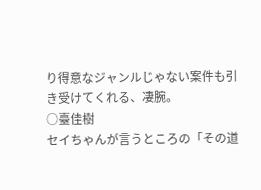り得意なジャンルじゃない案件も引き受けてくれる、凄腕。
○臺佳樹
セイちゃんが言うところの「その道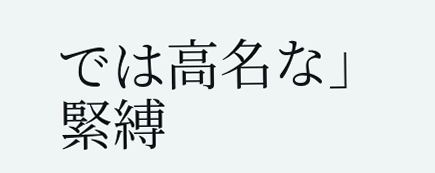では高名な」緊縛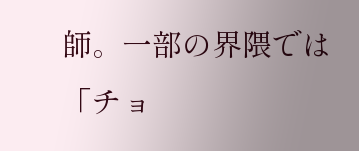師。一部の界隈では「チョ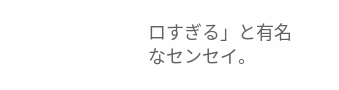ロすぎる」と有名なセンセイ。